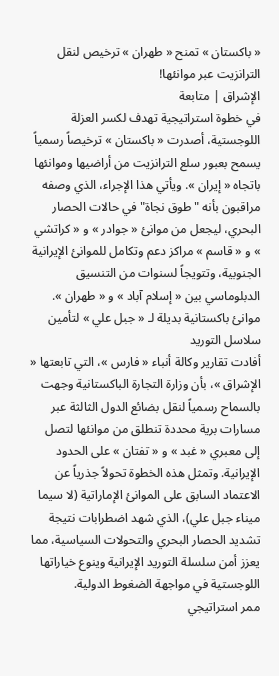« باكستان » تمنح « طهران » ترخيص لنقل الترانزيت عبر موانئها!
الإشراق | متابعة
في خطوة استراتيجية تهدف لكسر العزلة اللوجستية، أصدرت « باكستان » ترخيصاً رسمياً يسمح بعبور سلع الترانزيت من أراضيها وموانئها باتجاه « إيران ». ويأتي هذا الإجراء، الذي وصفه مراقبون بأنه "طوق نجاة" في حالات الحصار البحري، ليجعل من موانئ « جوادر » و « كراتشي » و « قاسم » مراكز دعم وتكامل للموانئ الإيرانية الجنوبية، وتتويجاً لسنوات من التنسيق الدبلوماسي بين « إسلام آباد » و « طهران ».
موانئ باكستانية بديلة لـ « جبل علي » لتأمين سلاسل التوريد
أفادت تقارير وكالة أنباء « فارس »، التي تابعتها « الإشراق »، بأن وزارة التجارة الباكستانية وجهت بالسماح رسمياً لنقل بضائع الدول الثالثة عبر مسارات برية محددة تنطلق من موانئها لتصل إلى معبري « غبد » و « تفتان » على الحدود الإيرانية. وتمثل هذه الخطوة تحولاً جذرياً عن الاعتماد السابق على الموانئ الإماراتية (لا سيما ميناء جبل علي)، الذي شهد اضطرابات نتيجة تشديد الحصار البحري والتحولات السياسية، مما يعزز أمن سلسلة التوريد الإيرانية وينوع خياراتها اللوجستية في مواجهة الضغوط الدولية.
ممر استراتيجي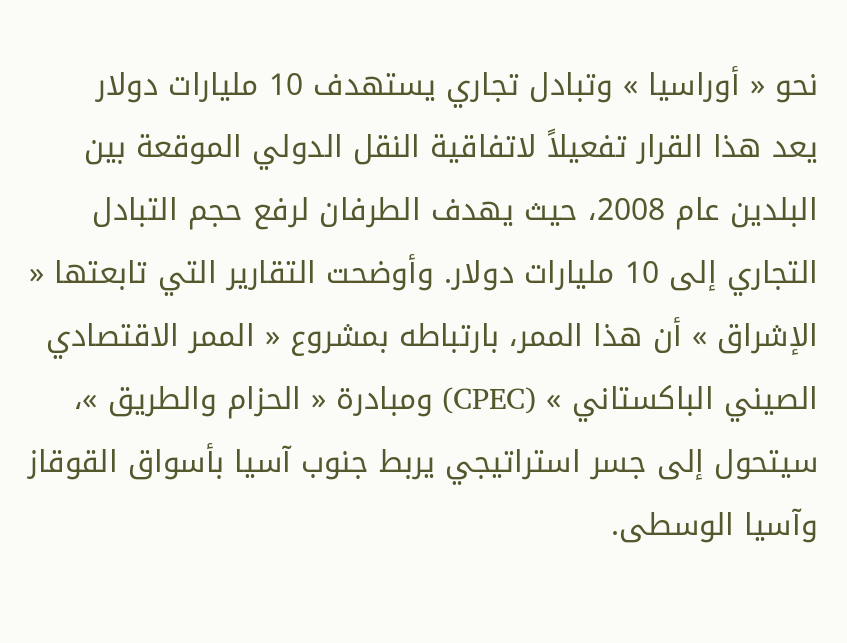نحو « أوراسيا » وتبادل تجاري يستهدف 10 مليارات دولار
يعد هذا القرار تفعيلاً لاتفاقية النقل الدولي الموقعة بين البلدين عام 2008، حيث يهدف الطرفان لرفع حجم التبادل التجاري إلى 10 مليارات دولار. وأوضحت التقارير التي تابعتها « الإشراق » أن هذا الممر، بارتباطه بمشروع « الممر الاقتصادي الصيني الباكستاني » (CPEC) ومبادرة « الحزام والطريق »، سيتحول إلى جسر استراتيجي يربط جنوب آسيا بأسواق القوقاز وآسيا الوسطى.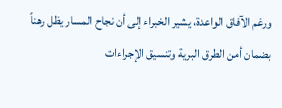ورغم الآفاق الواعدة، يشير الخبراء إلى أن نجاح المسار يظل رهناً بضمان أمن الطرق البرية وتنسيق الإجراءات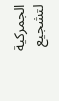الجمركية لتشجيع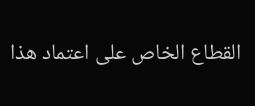القطاع الخاص على اعتماد هذا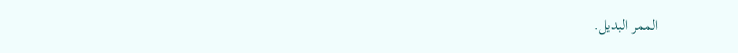الممر البديل.